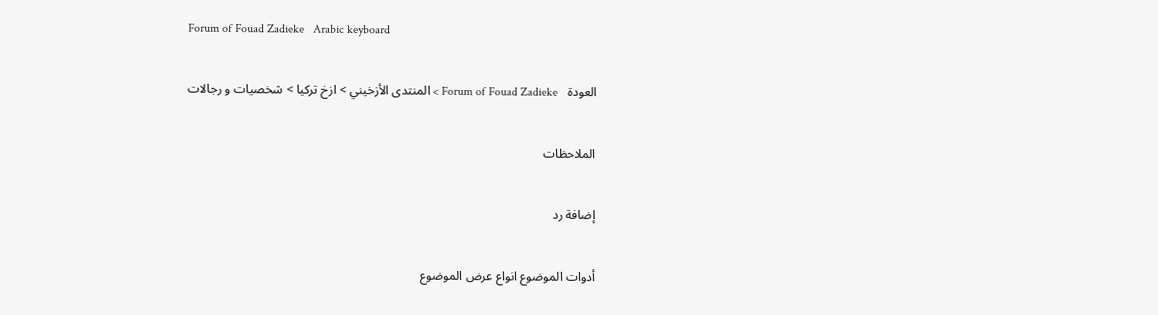Forum of Fouad Zadieke   Arabic keyboard

العودة   Forum of Fouad Zadieke > المنتدى الأزخيني > ازخ تركيا > شخصيات و رجالات

الملاحظات

إضافة رد

أدوات الموضوع انواع عرض الموضوع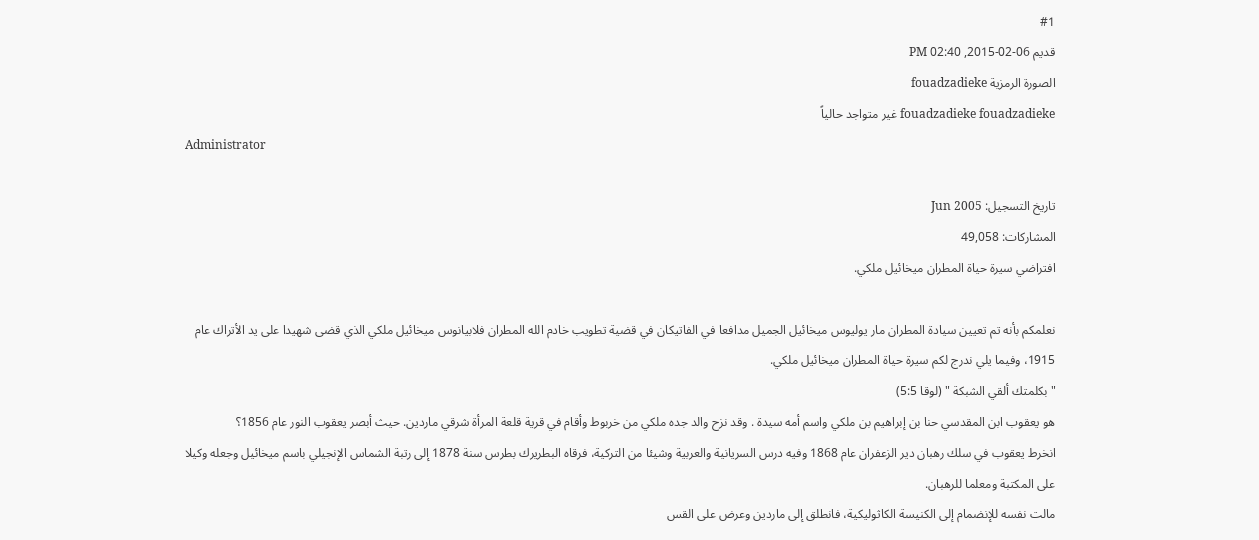#1
قديم 06-02-2015, 02:40 PM
الصورة الرمزية fouadzadieke
fouadzadieke fouadzadieke غير متواجد حالياً
Administrator

تاريخ التسجيل: Jun 2005
المشاركات: 49,058
افتراضي سيرة حياة المطران ميخائيل ملكي.

نعلمكم بأنه تم تعيين سيادة المطران مار يوليوس ميخائيل الجميل مدافعا في الفاتيكان في قضية تطويب خادم الله المطران فلابيانوس ميخائيل ملكي الذي قضى شهيدا على يد الأتراك عام 1915، وفيما يلي ندرج لكم سيرة حياة المطران ميخائيل ملكي.
" بكلمتك ألقي الشبكة " (لوقا 5:5)
هو يعقوب ابن المقدسي حنا بن إبراهيم بن ملكي واسم أمه سيدة . وقد نزح والد جده ملكي من خربوط وأقام في قرية قلعة المرأة شرقي ماردين. حيث أبصر يعقوب النور عام 1856؟
انخرط يعقوب في سلك رهبان دير الزعفران عام 1868 وفيه درس السريانية والعربية وشيئا من التركية، فرقاه البطريرك بطرس سنة 1878 إلى رتبة الشماس الإنجيلي باسم ميخائيل وجعله وكيلا على المكتبة ومعلما للرهبان.
مالت نفسه للإنضمام إلى الكنيسة الكاثوليكية، فانطلق إلى ماردين وعرض على القس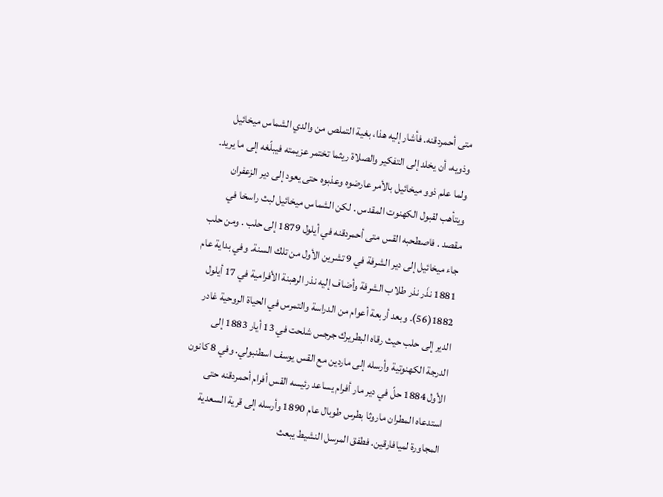متى أحمردقنه. فأشار إليه هذا، بغية التملص من والدي الشماس ميخائيل وذويه، أن يخلد إلى التفكير والصلاة ريثما تختمر عزيمته فيبلّغه إلى ما يريد. ولما علم ذوو ميخائيل بالأمر عارضوه وعذبوه حتى يعود إلى دير الزعفران ويتأهب لقبول الكهنوت المقدس . لكن الشماس ميخائيل لبث راسخا في مقصد . فاصطحبه القس متى أحمردقنه في أيلول 1879 إلى حلب . ومن حلب جاء ميخائيل إلى دير الشرفة في 9 تشرين الأول من تلك السنة. وفي بداية عام 1881 نذَر نذر طلاب الشرفة وأضاف إليه نذر الرهبنة الأفرامية في 17 أيلول 1882(56). وبعد أربعة أعوام من الدراسة والتمرس في الحياة الروحية غادر الدير إلى حلب حيث رقاه البطريرك جرجس شلحت في 13 أيار 1883 إلى الدرجة الكهنوتية وأرسله إلى ماردين مع القس يوسف اسطنبولي. وفي 8 كانون الأول 1884 حلّ في دير مار أفرام يساعد رئيسه القس أفرام أحمردقنه حتى استدعاه المطران ماروثا بطرس طوبال عام 1890 وأرسله إلى قرية السعدية المجاورة لميافارقين. فطفق المرسل النشيط يبعث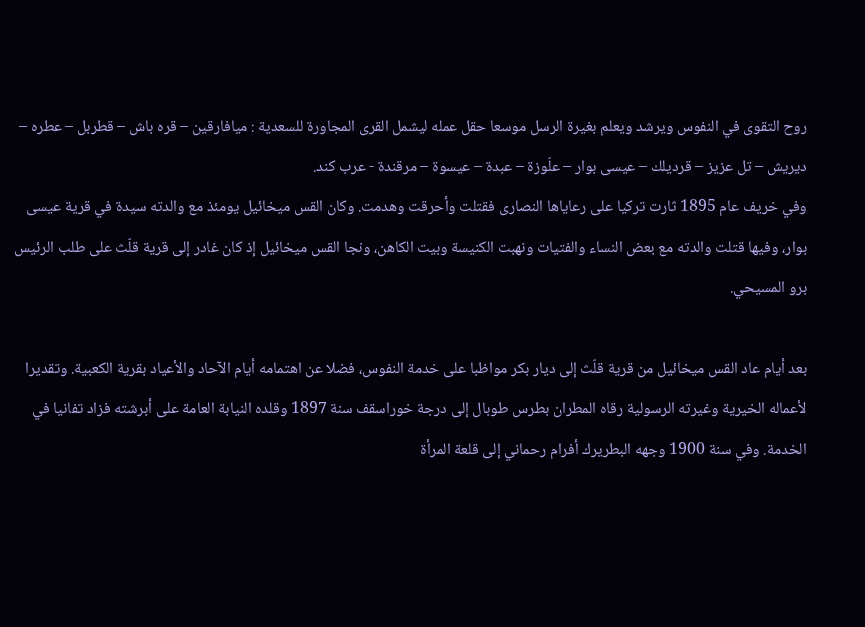روح التقوى في النفوس ويرشد ويعلم بغيرة الرسل موسعا حقل عمله ليشمل القرى المجاورة للسعدية : ميافارقين – قره باش – قطربل – عطره – ديريش – تل عزيز – قرديلك – عيسى بوار – علّوزة – عبدة – عيسوة – مرقندة - عرب كند.
وفي خريف عام 1895 ثارت تركيا على رعاياها النصارى فقتلت وأحرقت وهدمت. وكان القس ميخائيل يومئذ مع والدته سيدة في قرية عيسى بوار، وفيها قتلت والدته مع بعض النساء والفتيات ونهبت الكنيسة وبيت الكاهن، ونجا القس ميخائيل إذ كان غادر إلى قرية قلّث على طلب الرئيس برو المسيحي.

بعد أيام عاد القس ميخائيل من قرية قلّث إلى ديار بكر مواظبا على خدمة النفوس، فضلا عن اهتمامه أيام الآحاد والأعياد بقرية الكعبية. وتقديرا لأعماله الخيرية وغيرته الرسولية رقاه المطران بطرس طوبال إلى درجة خوراسقف سنة 1897 وقلده النيابة العامة على أبرشته فزاد تفانيا في الخدمة. وفي سنة 1900 وجهه البطريرك أفرام رحماني إلى قلعة المرأة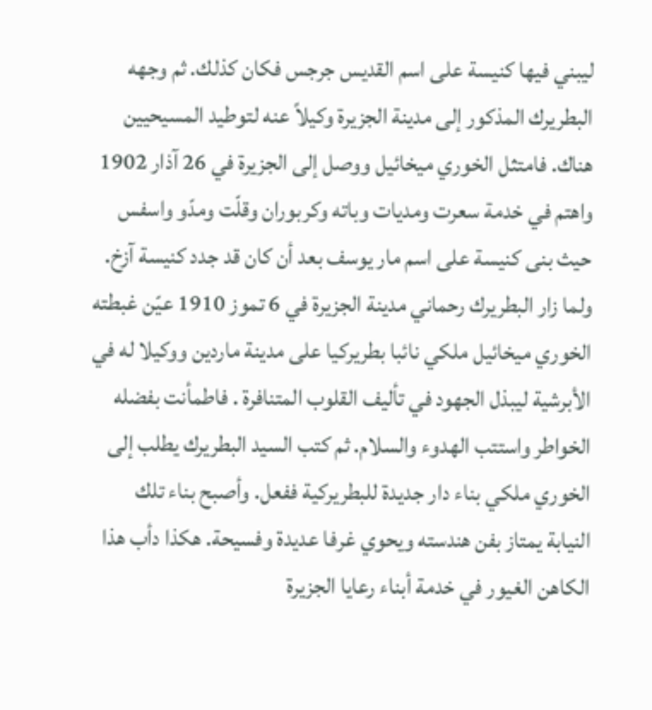ليبني فيها كنيسة على اسم القديس جرجس فكان كذلك. ثم وجهه البطريرك المذكور إلى مدينة الجزيرة وكيلاً عنه لتوطيد المسيحيين هناك. فامتثل الخوري ميخائيل ووصل إلى الجزيرة في 26 آذار 1902 واهتم في خدمة سعرت ومديات وباته وكربوران وقلّت ومدّو واسفس حيث بنى كنيسة على اسم مار يوسف بعد أن كان قد جدد كنيسة آزخ.
ولما زار البطريرك رحماني مدينة الجزيرة في 6 تموز 1910 عيّن غبطته الخوري ميخائيل ملكي نائبا بطريركيا على مدينة ماردين ووكيلا له في الأبرشية ليبذل الجهود في تأليف القلوب المتنافرة . فاطمأنت بفضله الخواطر واستتب الهدوء والسلام. ثم كتب السيد البطريرك يطلب إلى الخوري ملكي بناء دار جديدة للبطريركية ففعل. وأصبح بناء تلك النيابة يمتاز بفن هندسته ويحوي غرفا عديدة وفسيحة. هكذا دأب هذا الكاهن الغيور في خدمة أبناء رعايا الجزيرة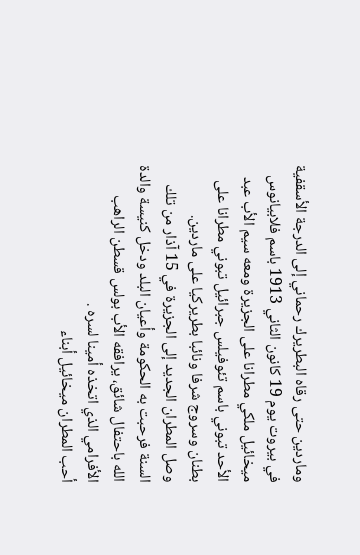وماردين حتى رقاه البطريرك رحماني إلى الدرجة الأسقفية في بيروت يوم 19 كانون الثاني 1913 باسم فلابيانوس ميخائيل ملكي مطرانا على الجزيرة ومعه سيم الأب عبد الأحد تبوني باسم تئوفيلس جبرائيل تبوني مطرانا على بطنان وسروج شرفا ونائبا بطريركيا على ماردين.
وصل المطران الجديد إلى الجزيرة في 15 آذار من تلك السنة فرحبت به الحكومة وأعيان البلد ودخل كنيسة والدة الله باحتفال شائق، يرافقه الأب بولس قسطن الراهب الأفرامي الذي اتخذه أمينا لسره .
أحب المطران ميخائيل أبناء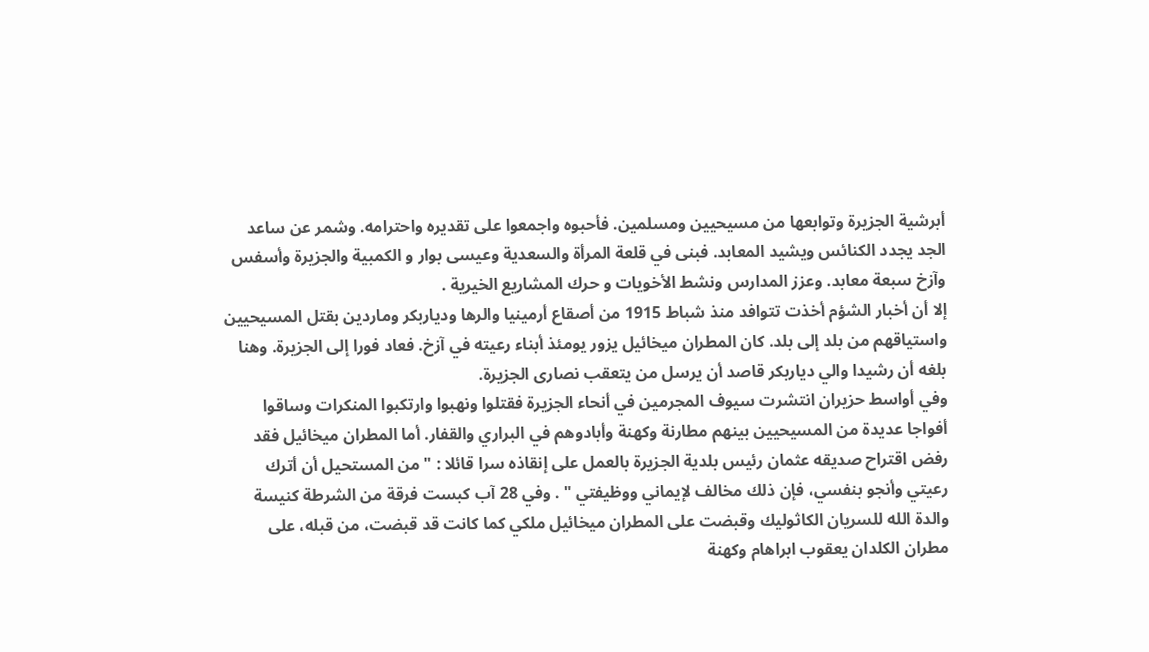أبرشية الجزيرة وتوابعها من مسيحيين ومسلمين. فأحبوه واجمعوا على تقديره واحترامه. وشمر عن ساعد الجد يجدد الكنائس ويشيد المعابد. فبنى في قلعة المرأة والسعدية وعيسى بوار و الكمبية والجزيرة وأسفس وآزخ سبعة معابد. وعزز المدارس ونشط الأخويات و حرك المشاريع الخيرية .
إلا أن أخبار الشؤم أخذت تتوافد منذ شباط 1915 من أصقاع أرمينيا والرها ودياربكر وماردين بقتل المسيحيين واستياقهم من بلد إلى بلد. كان المطران ميخائيل يزور يومئذ أبناء رعيته في آزخ. فعاد فورا إلى الجزيرة. وهنا بلغه أن رشيدا والي دياربكر قاصد أن يرسل من يتعقب نصارى الجزيرة.
وفي أواسط حزيران انتشرت سيوف المجرمين في أنحاء الجزيرة فقتلوا ونهبوا وارتكبوا المنكرات وساقوا أفواجا عديدة من المسيحيين بينهم مطارنة وكهنة وأبادوهم في البراري والقفار. أما المطران ميخائيل فقد رفض اقتراح صديقه عثمان رئيس بلدية الجزيرة بالعمل على إنقاذه سرا قائلا : " من المستحيل أن أترك رعيتي وأنجو بنفسي، فإن ذلك مخالف لإيماني ووظيفتي " . وفي 28 آب كبست فرقة من الشرطة كنيسة والدة الله للسريان الكاثوليك وقبضت على المطران ميخائيل ملكي كما كانت قد قبضت، من قبله، على مطران الكلدان يعقوب ابراهام وكهنة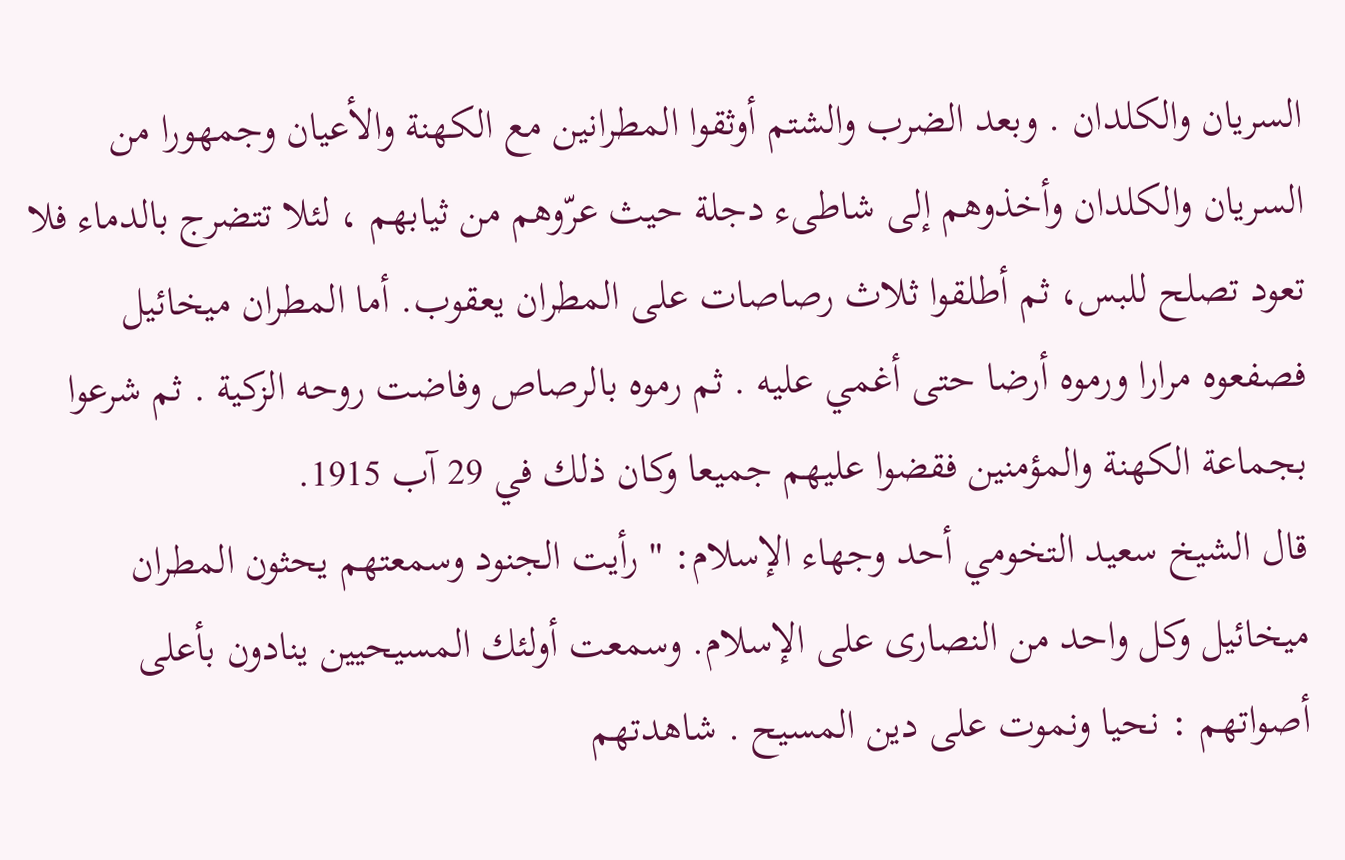السريان والكلدان . وبعد الضرب والشتم أوثقوا المطرانين مع الكهنة والأعيان وجمهورا من السريان والكلدان وأخذوهم إلى شاطىء دجلة حيث عرّوهم من ثيابهم ، لئلا تتضرج بالدماء فلا تعود تصلح للبس، ثم أطلقوا ثلاث رصاصات على المطران يعقوب. أما المطران ميخائيل فصفعوه مرارا ورموه أرضا حتى أغمي عليه . ثم رموه بالرصاص وفاضت روحه الزكية . ثم شرعوا بجماعة الكهنة والمؤمنين فقضوا عليهم جميعا وكان ذلك في 29 آب 1915.
قال الشيخ سعيد التخومي أحد وجهاء الإسلام: " رأيت الجنود وسمعتهم يحثون المطران ميخائيل وكل واحد من النصارى على الإسلام. وسمعت أولئك المسيحيين ينادون بأعلى أصواتهم : نحيا ونموت على دين المسيح . شاهدتهم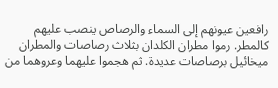رافعين عيونهم إلى السماء والرصاص ينصب عليهم كالمطر. رموا مطران الكلدان بثلاث رصاصات والمطران ميخائيل برصاصات عديدة. ثم هجموا عليهما وعروهما من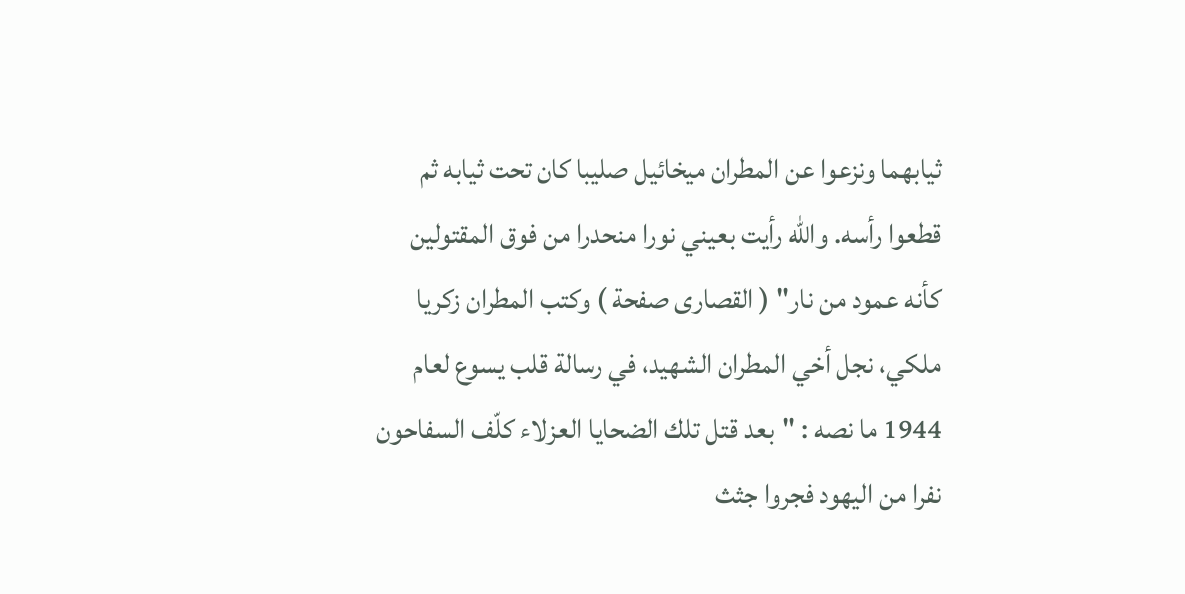ثيابهما ونزعوا عن المطران ميخائيل صليبا كان تحت ثيابه ثم قطعوا رأسه. والله رأيت بعيني نورا منحدرا من فوق المقتولين كأنه عمود من نار" ( القصارى صفحة ) وكتب المطران زكريا ملكي، نجل أخي المطران الشهيد، في رسالة قلب يسوع لعام 1944 ما نصه : "بعد قتل تلك الضحايا العزلاء كلّف السفاحون نفرا من اليهود فجروا جثث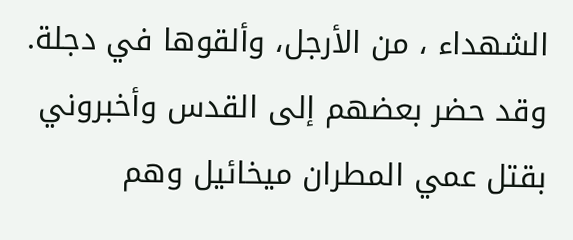الشهداء ، من الأرجل، وألقوها في دجلة. وقد حضر بعضهم إلى القدس وأخبروني بقتل عمي المطران ميخائيل وهم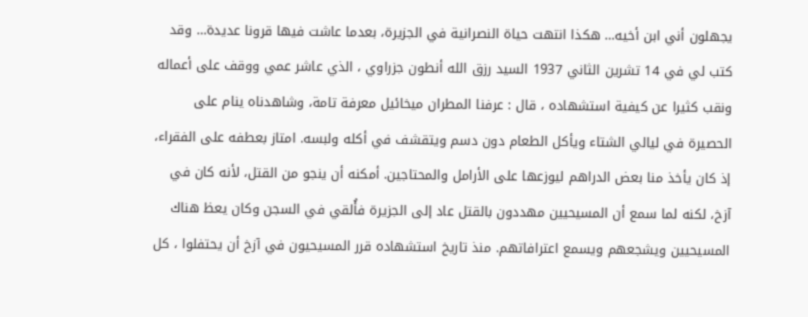يجهلون أني ابن أخيه… هكذا انتهت حياة النصرانية في الجزيرة، بعدما عاشت فيها قرونا عديدة… وقد كتب لي في 14 تشرين الثاني 1937 السيد رزق الله أنطون جزراوي ، الذي عاشر عمي ووقف على أعماله ونقب كثيرا عن كيفية استشهاده ، قال : عرفنا المطران ميخائيل معرفة تامة، وشاهدناه ينام على الحصيرة في ليالي الشتاء ويأكل الطعام دون دسم ويتقشف في أكله ولبسه. امتاز بعطفه على الفقراء، إذ كان يأخذ منا بعض الدراهم ليوزعها على الأرامل والمحتاجين. أمكنه أن ينجو من القتل، لأنه كان في آزخ، لكنه لما سمع أن المسيحيين مهددون بالقتل عاد إلى الجزيرة فأُلقي في السجن وكان يعظ هناك المسيحيين ويشجعهم ويسمع اعترافاتهم. منذ تاريخ استشهاده قرر المسيحيون في آزخ أن يحتفلوا ، كل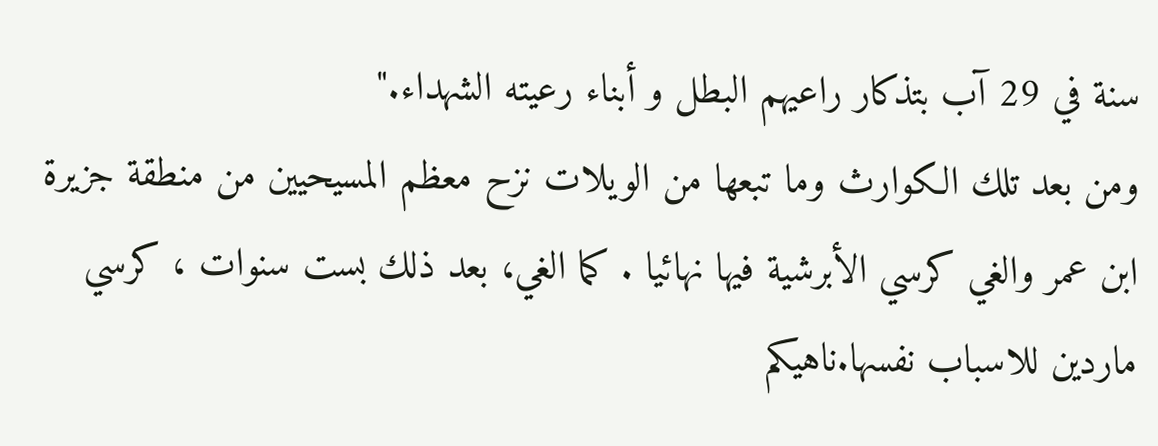سنة في 29 آب بتذكار راعيهم البطل و أبناء رعيته الشهداء."
ومن بعد تلك الكوارث وما تبعها من الويلات نزح معظم المسيحيين من منطقة جزيرة ابن عمر والغي كرسي الأبرشية فيها نهائيا . كما الغي، بعد ذلك بست سنوات ، كرسي ماردين للاسباب نفسها.ناهيكم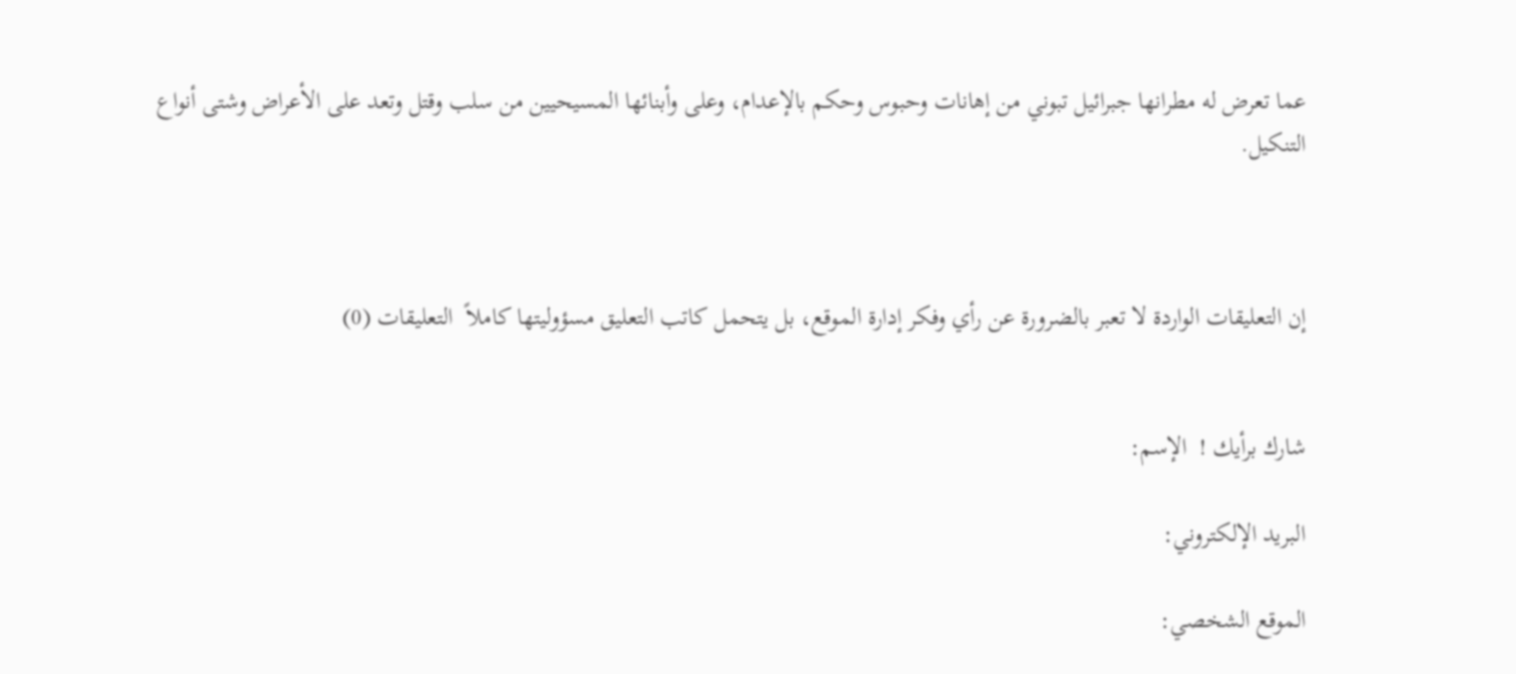عما تعرض له مطرانها جبرائيل تبوني من إهانات وحبوس وحكم بالإعدام، وعلى وأبنائها المسيحيين من سلب وقتل وتعد على الأعراض وشتى أنواع التنكيل.



إن التعليقات الواردة لا تعبر بالضرورة عن رأي وفكر إدارة الموقع، بل يتحمل كاتب التعليق مسؤوليتها كاملاً  التعليقات (0)


شارك برأيك !  الإسم:

البريد الإلكتروني:

الموقع الشخصي: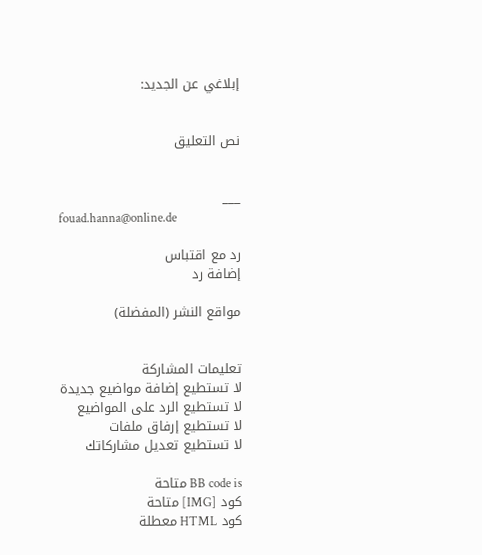إبلاغي عن الجديد:


نص التعليق


___
fouad.hanna@online.de

رد مع اقتباس
إضافة رد

مواقع النشر (المفضلة)


تعليمات المشاركة
لا تستطيع إضافة مواضيع جديدة
لا تستطيع الرد على المواضيع
لا تستطيع إرفاق ملفات
لا تستطيع تعديل مشاركاتك

BB code is متاحة
كود [IMG] متاحة
كود HTML معطلة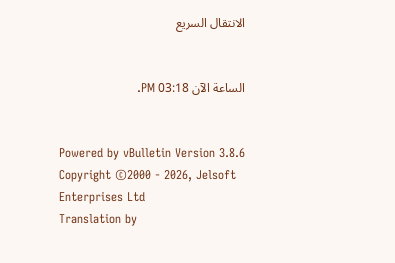الانتقال السريع


الساعة الآن 03:18 PM.


Powered by vBulletin Version 3.8.6
Copyright ©2000 - 2026, Jelsoft Enterprises Ltd
Translation by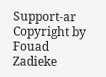Support-ar
Copyright by Fouad Zadieke